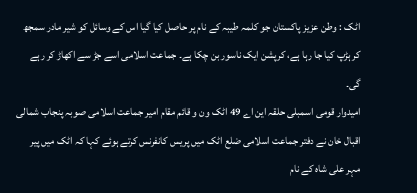اٹک : وطن عزیز پاکستان جو کلمہ طیبہ کے نام پر حاصل کیا گیا اس کے وسائل کو شیر مادر سمجھ کر ہڑپ کیا جا رہا ہے، کرپشن ایک ناسور بن چکا ہے۔ جماعت اسلامی اسے جڑ سے اکھاڑ کر رہے گی۔
امیدوار قومی اسمبلی حلقہ این اے 49 اٹک ون و قائم مقام امیر جماعت اسلامی صوبہ پنجاب شمالی اقبال خان نے دفتر جماعت اسلامی ضلع اٹک میں پریس کانفرنس کرتے ہوئے کہا کہ اٹک میں پیر مہر علی شاہ کے نام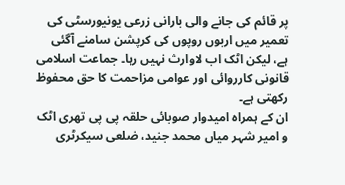پر قائم کی جانے والی بارانی زرعی یونیورسٹی کی تعمیر میں اربوں روپوں کی کرپشن سامنے آگئی ہے، لیکن اٹک اب لاوارث نہیں رہا۔ جماعت اسلامی قانونی کارروائی اور عوامی مزاحمت کا حق محفوظ رکھتی ہے۔
ان کے ہمراہ امیدوار صوبائی حلقہ پی پی تھری اٹک و امیر شہر میاں محمد جنید، ضلعی سیکرٹری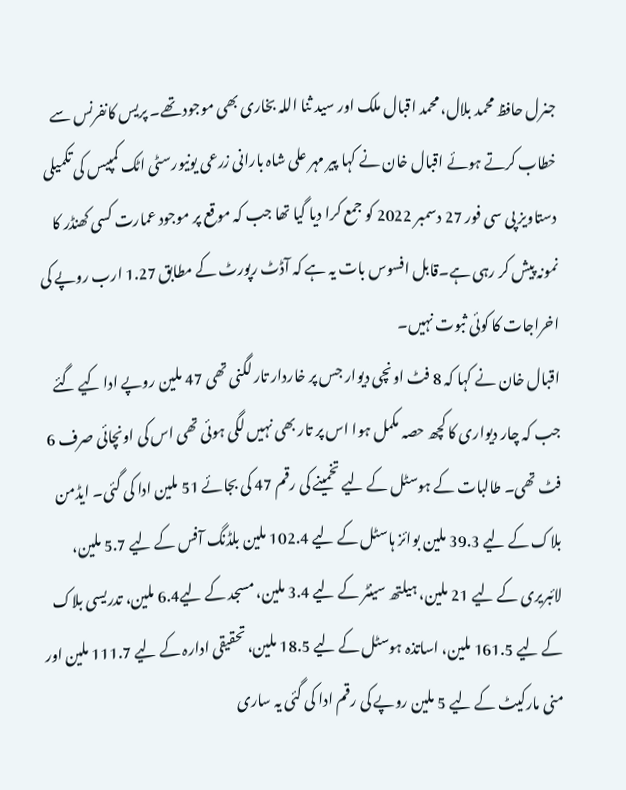جنرل حافظ محمد بلال، محمد اقبال ملک اور سید ثنا اللہ بخاری بھی موجود تھے۔ پریس کانفرنس سے خطاب کرتے ہوئے اقبال خان نے کہا پیر مہر علی شاہ بارانی زرعی یونیورسٹی اٹک کمپیس کی تکمیلی دستاویز پی سی فور 27 دسمبر 2022 کو جمع کرا دیا گیا تھا جب کہ موقع پر موجود عمارت کسی کھنڈر کا نمونہ پیش کر رہی ہے۔قابل افسوس بات یہ ہے کہ آڈٹ رپورٹ کے مطابق 1.27 ارب روپے کی اخراجات کا کوئی ثبوت نہیں۔
اقبال خان نے کہا کہ 8 فٹ اونچی دیوار جس پر خاردار تار لگنی تھی 47 ملین روپے ادا کیے گئے جب کہ چار دیواری کا کچھ حصہ مکمل ہوا اس پر تار بھی نہیں لگی ہوئی تھی اس کی اونچائی صرف 6 فٹ تھی۔ طالبات کے ہوسٹل کے لیے تخمینے کی رقم 47 کی بجائے 51 ملین ادا کی گئی۔ ایڈمن بلاک کے لیے 39.3 ملین بوائز ہاسٹل کے لیے 102.4 ملین بلڈنگ آفس کے لیے 5.7 ملین، لائبریری کے لیے 21 ملین، ہیلتھ سینٹر کے لیے 3.4 ملین، مسجد کے لیے6.4 ملین، تدریسی بلاک کے لیے 161.5 ملین، اساتذہ ہوسٹل کے لیے 18.5 ملین، تحقیقی ادارہ کے لیے 111.7 ملین اور منی مارکیٹ کے لیے 5 ملین روپے کی رقم ادا کی گئی یہ ساری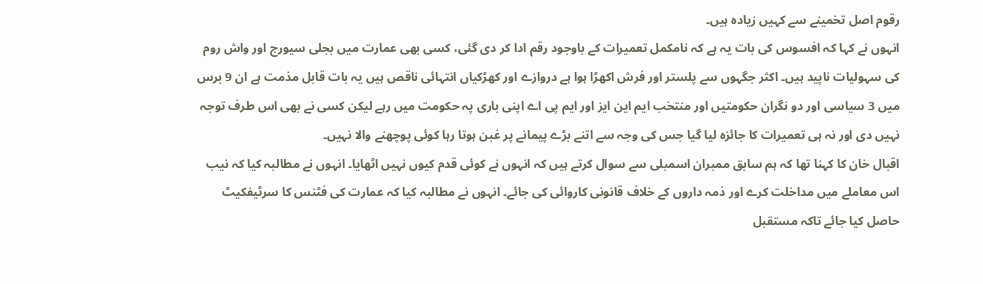رقوم اصل تخمینے سے کہیں زیادہ ہیں۔
انہوں نے کہا کہ افسوس کی بات یہ ہے کہ نامکمل تعمیرات کے باوجود رقم ادا کر دی گئی، کسی بھی عمارت میں بجلی سیورج اور واش روم کی سہولیات ناپید ہیں۔ اکثر جگہوں سے پلستر اور فرش اکھڑا ہوا ہے دروازے اور کھڑکیاں انتہائی ناقص ہیں یہ بات قابل مذمت ہے ان 9 برس میں 3 سیاسی اور دو نگران حکومتیں اور منتخب ایم این ایز اور ایم پی اے اپنی باری پہ حکومت میں رہے لیکن کسی نے بھی اس طرف توجہ نہیں دی اور نہ ہی تعمیرات کا جائزہ لیا گیا جس کی وجہ سے اتنے بڑے پیمانے پر غبن ہوتا رہا کوئی پوچھنے والا نہیں۔
اقبال خان کا کہنا تھا کہ ہم سابق ممبران اسمبلی سے سوال کرتے ہیں کہ انہوں نے کوئی قدم کیوں نہیں اٹھایا۔ انہوں نے مطالبہ کیا کہ نیب اس معاملے میں مداخلت کرے اور ذمہ داروں کے خلاف قانونی کاروائی کی جائے۔ انہوں نے مطالبہ کیا کہ عمارت کی فٹنس کا سرٹیفکیٹ حاصل کیا جائے تاکہ مستقبل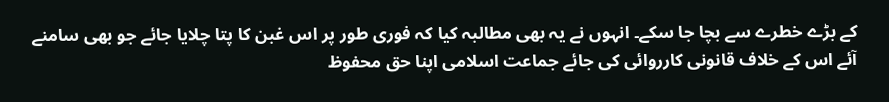کے بڑے خطرے سے بچا جا سکے۔ انہوں نے یہ بھی مطالبہ کیا کہ فوری طور پر اس غبن کا پتا چلایا جائے جو بھی سامنے آئے اس کے خلاف قانونی کارروائی کی جائے جماعت اسلامی اپنا حق محفوظ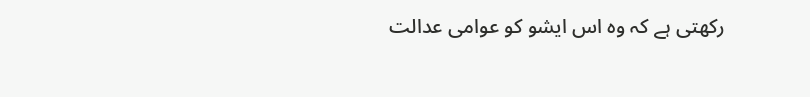رکھتی ہے کہ وہ اس ایشو کو عوامی عدالت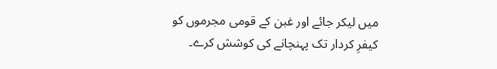میں لیکر جائے اور غبن کے قومی مجرموں کو کیفرِ کردار تک پہنچانے کی کوشش کرے۔